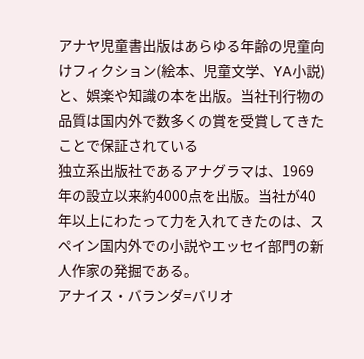アナヤ児童書出版はあらゆる年齢の児童向けフィクション(絵本、児童文学、YA小説)と、娯楽や知識の本を出版。当社刊行物の品質は国内外で数多くの賞を受賞してきたことで保証されている
独⽴系出版社であるアナグラマは、1969年の設⽴以来約4000点を出版。当社が40年以上にわたって⼒を⼊れてきたのは、スペイン国内外での小説やエッセイ部⾨の新⼈作家の発掘である。
アナイス・バランダ=バリオ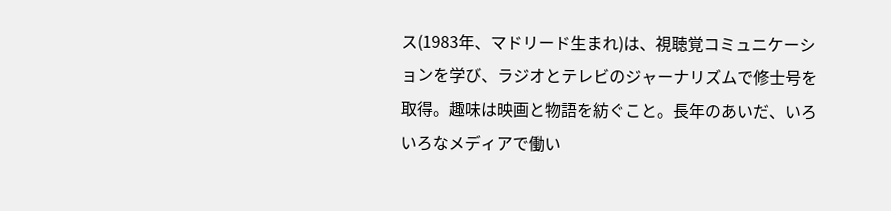ス(1983年、マドリード生まれ)は、視聴覚コミュニケーションを学び、ラジオとテレビのジャーナリズムで修士号を取得。趣味は映画と物語を紡ぐこと。長年のあいだ、いろいろなメディアで働い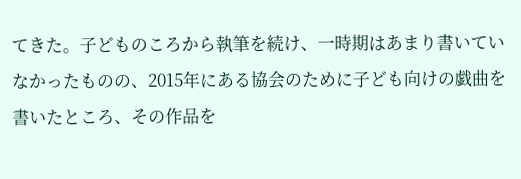てきた。子どものころから執筆を続け、一時期はあまり書いていなかったものの、2015年にある協会のために子ども向けの戯曲を書いたところ、その作品を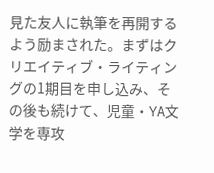見た友人に執筆を再開するよう励まされた。まずはクリエイティブ・ライティングの1期目を申し込み、その後も続けて、児童・YA文学を専攻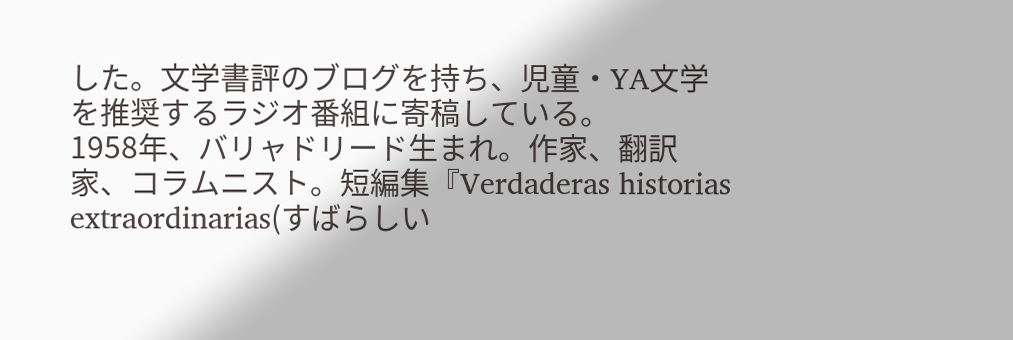した。文学書評のブログを持ち、児童・YA文学を推奨するラジオ番組に寄稿している。
1958年、バリャドリード生まれ。作家、翻訳家、コラムニスト。短編集『Verdaderas historias extraordinarias(すばらしい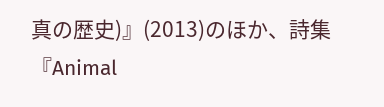真の歴史)』(2013)のほか、詩集『Animal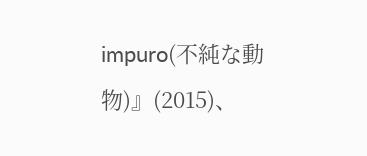impuro(不純な動物)』(2015)、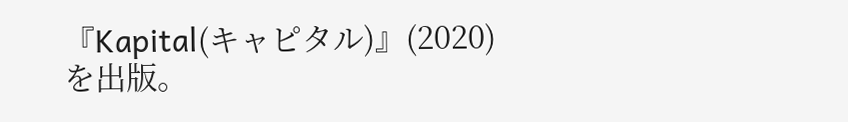『Kapital(キャピタル)』(2020)を出版。